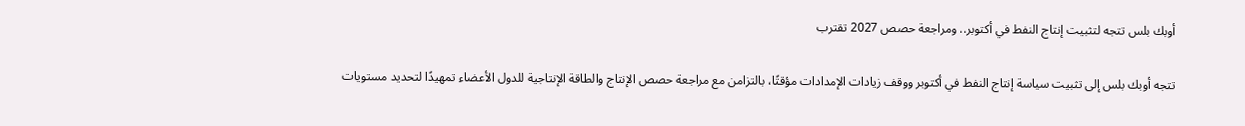أوبك بلس تتجه لتثبيت إنتاج النفط في أكتوبر.. ومراجعة حصص 2027 تقترب

تتجه أوبك بلس إلى تثبيت سياسة إنتاج النفط في أكتوبر ووقف زيادات الإمدادات مؤقتًا، بالتزامن مع مراجعة حصص الإنتاج والطاقة الإنتاجية للدول الأعضاء تمهيدًا لتحديد مستويات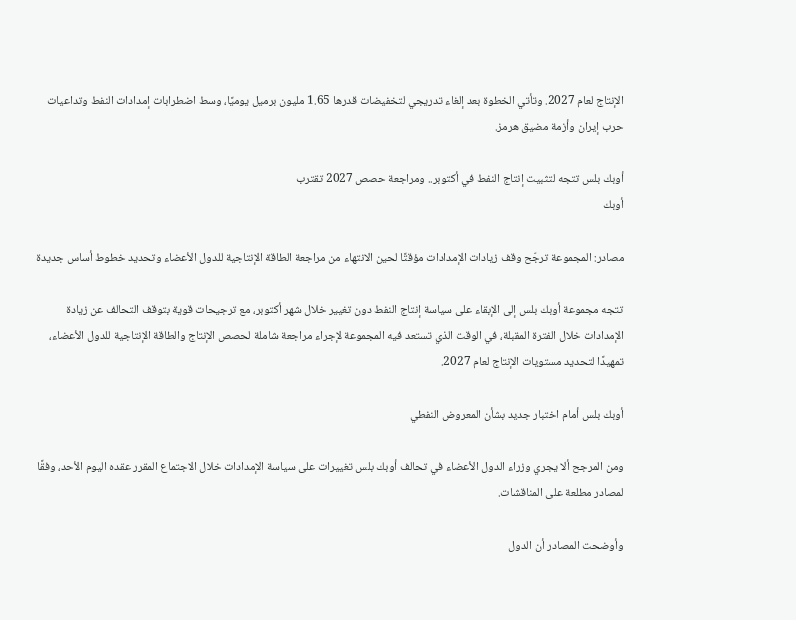الإنتاج لعام 2027. وتأتي الخطوة بعد إلغاء تدريجي لتخفيضات قدرها 1.65 مليون برميل يوميًا، وسط اضطرابات إمدادات النفط وتداعيات حرب إيران وأزمة مضيق هرمز.

أوبك بلس تتجه لتثبيت إنتاج النفط في أكتوبر.. ومراجعة حصص 2027 تقترب
أوبك

مصادر: المجموعة ترجّح وقف زيادات الإمدادات مؤقتًا لحين الانتهاء من مراجعة الطاقة الإنتاجية للدول الأعضاء وتحديد خطوط أساس جديدة

تتجه مجموعة أوبك بلس إلى الإبقاء على سياسة إنتاج النفط دون تغيير خلال شهر أكتوبر، مع ترجيحات قوية بتوقف التحالف عن زيادة الإمدادات خلال الفترة المقبلة، في الوقت الذي تستعد فيه المجموعة لإجراء مراجعة شاملة لحصص الإنتاج والطاقة الإنتاجية للدول الأعضاء، تمهيدًا لتحديد مستويات الإنتاج لعام 2027.

أوبك بلس أمام اختبار جديد بشأن المعروض النفطي

ومن المرجح ألا يجري وزراء الدول الأعضاء في تحالف أوبك بلس تغييرات على سياسة الإمدادات خلال الاجتماع المقرر عقده اليوم الأحد، وفقًا لمصادر مطلعة على المناقشات.

وأوضحت المصادر أن الدول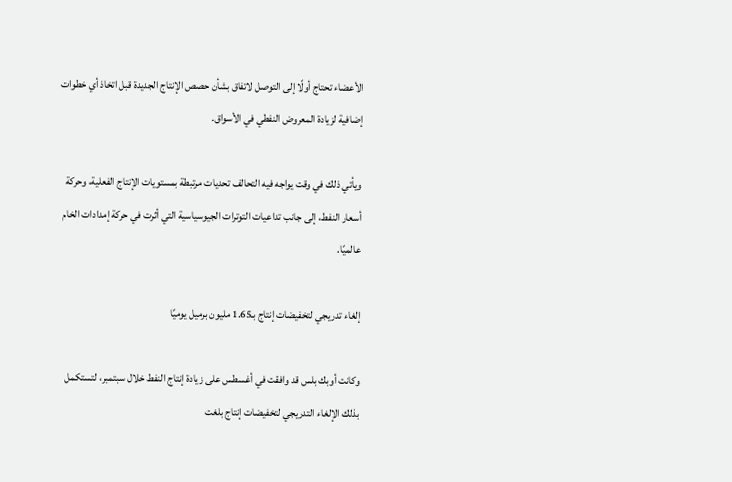الأعضاء تحتاج أولًا إلى التوصل لاتفاق بشأن حصص الإنتاج الجديدة قبل اتخاذ أي خطوات إضافية لزيادة المعروض النفطي في الأسواق.

ويأتي ذلك في وقت يواجه فيه التحالف تحديات مرتبطة بمستويات الإنتاج الفعلية، وحركة أسعار النفط، إلى جانب تداعيات التوترات الجيوسياسية التي أثرت في حركة إمدادات الخام عالميًا.

إلغاء تدريجي لتخفيضات إنتاج بـ1.65 مليون برميل يوميًا

وكانت أوبك بلس قد وافقت في أغسطس على زيادة إنتاج النفط خلال سبتمبر، لتستكمل بذلك الإلغاء التدريجي لتخفيضات إنتاج بلغت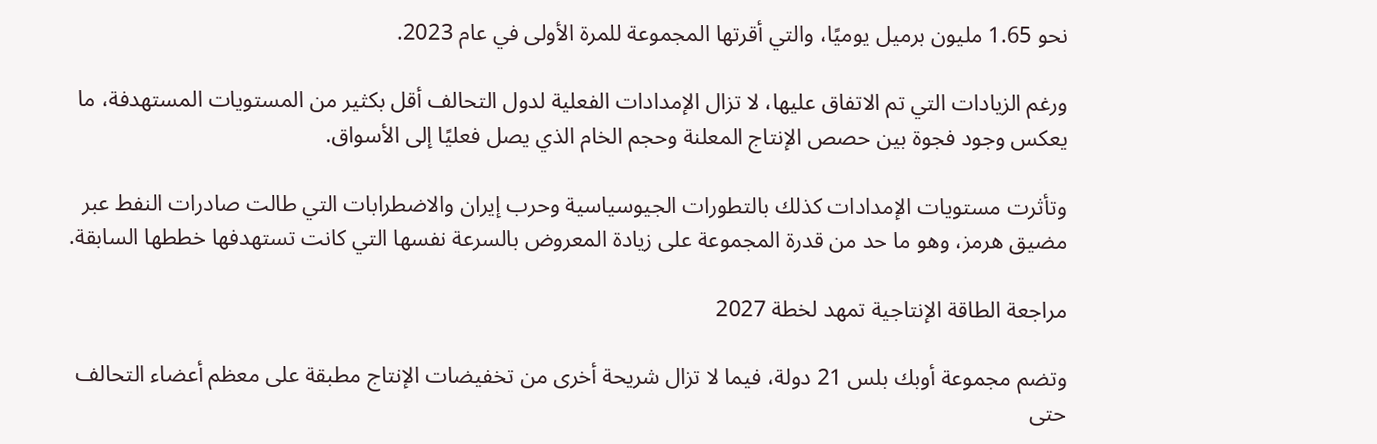نحو 1.65 مليون برميل يوميًا، والتي أقرتها المجموعة للمرة الأولى في عام 2023.

ورغم الزيادات التي تم الاتفاق عليها، لا تزال الإمدادات الفعلية لدول التحالف أقل بكثير من المستويات المستهدفة، ما يعكس وجود فجوة بين حصص الإنتاج المعلنة وحجم الخام الذي يصل فعليًا إلى الأسواق.

وتأثرت مستويات الإمدادات كذلك بالتطورات الجيوسياسية وحرب إيران والاضطرابات التي طالت صادرات النفط عبر مضيق هرمز، وهو ما حد من قدرة المجموعة على زيادة المعروض بالسرعة نفسها التي كانت تستهدفها خططها السابقة.

مراجعة الطاقة الإنتاجية تمهد لخطة 2027

وتضم مجموعة أوبك بلس 21 دولة، فيما لا تزال شريحة أخرى من تخفيضات الإنتاج مطبقة على معظم أعضاء التحالف حتى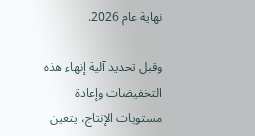نهاية عام 2026.

وقبل تحديد آلية إنهاء هذه التخفيضات وإعادة مستويات الإنتاج، يتعين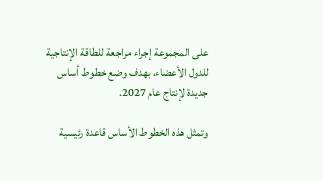على المجموعة إجراء مراجعة للطاقة الإنتاجية للدول الأعضاء، بهدف وضع خطوط أساس جديدة لإنتاج عام 2027.

وتمثل هذه الخطوط الأساس قاعدة رئيسية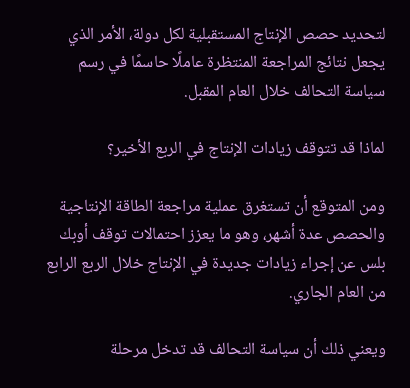لتحديد حصص الإنتاج المستقبلية لكل دولة، الأمر الذي يجعل نتائج المراجعة المنتظرة عاملًا حاسمًا في رسم سياسة التحالف خلال العام المقبل.

لماذا قد تتوقف زيادات الإنتاج في الربع الأخير؟

ومن المتوقع أن تستغرق عملية مراجعة الطاقة الإنتاجية والحصص عدة أشهر، وهو ما يعزز احتمالات توقف أوبك بلس عن إجراء زيادات جديدة في الإنتاج خلال الربع الرابع من العام الجاري.

ويعني ذلك أن سياسة التحالف قد تدخل مرحلة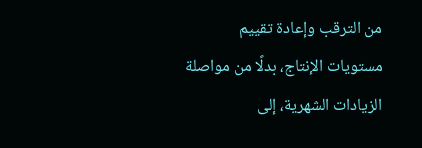من الترقب وإعادة تقييم مستويات الإنتاج، بدلًا من مواصلة الزيادات الشهرية، إلى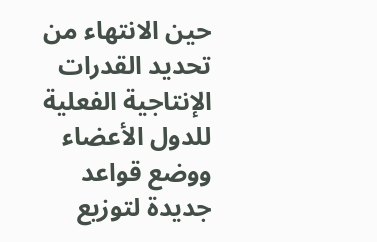حين الانتهاء من تحديد القدرات الإنتاجية الفعلية للدول الأعضاء ووضع قواعد جديدة لتوزيع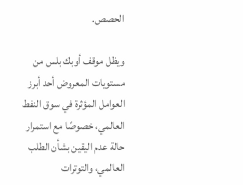الحصص.

ويظل موقف أوبك بلس من مستويات المعروض أحد أبرز العوامل المؤثرة في سوق النفط العالمي، خصوصًا مع استمرار حالة عدم اليقين بشأن الطلب العالمي، والتوترات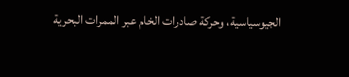الجيوسياسية، وحركة صادرات الخام عبر الممرات البحرية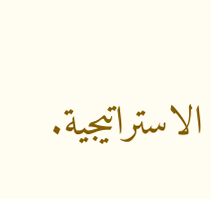الاستراتيجية.